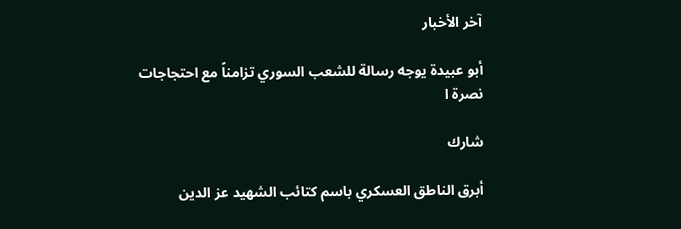آخر الأخبار

أبو عبيدة يوجه رسالة للشعب السوري تزامناً مع احتجاجات نصرة ا

شارك

أبرق الناطق العسكري باسم كتائب الشهيد عز الدين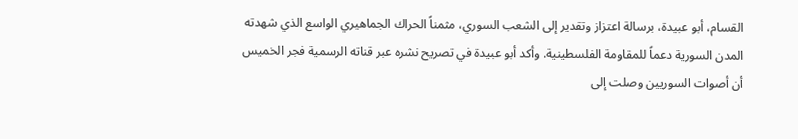القسام، أبو عبيدة، برسالة اعتزاز وتقدير إلى الشعب السوري، مثمناً الحراك الجماهيري الواسع الذي شهدته المدن السورية دعماً للمقاومة الفلسطينية. وأكد أبو عبيدة في تصريح نشره عبر قناته الرسمية فجر الخميس أن أصوات السوريين وصلت إلى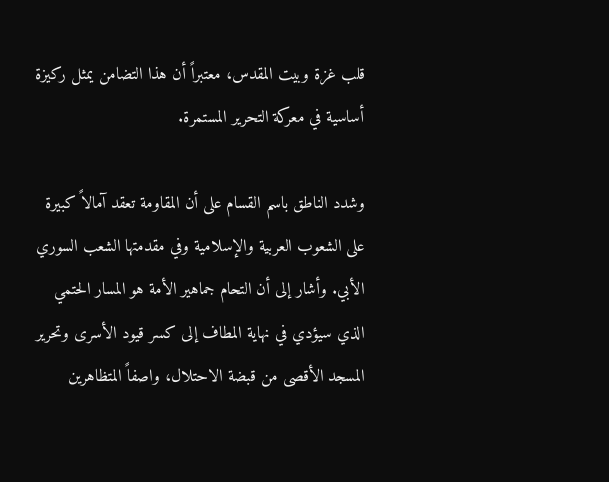قلب غزة وبيت المقدس، معتبراً أن هذا التضامن يمثل ركيزة أساسية في معركة التحرير المستمرة.

وشدد الناطق باسم القسام على أن المقاومة تعقد آمالاً كبيرة على الشعوب العربية والإسلامية وفي مقدمتها الشعب السوري الأبي. وأشار إلى أن التحام جماهير الأمة هو المسار الحتمي الذي سيؤدي في نهاية المطاف إلى كسر قيود الأسرى وتحرير المسجد الأقصى من قبضة الاحتلال، واصفاً المتظاهرين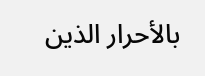بالأحرار الذين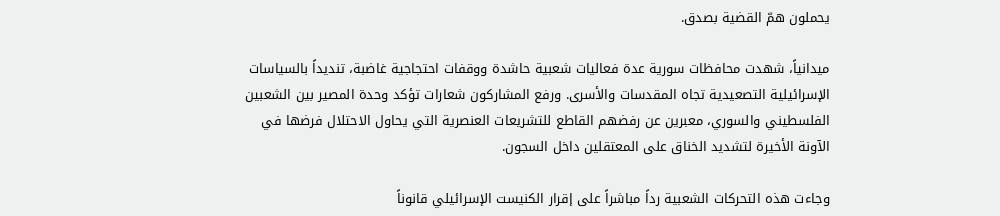يحملون همّ القضية بصدق.

ميدانياً، شهدت محافظات سورية عدة فعاليات شعبية حاشدة ووقفات احتجاجية غاضبة، تنديداً بالسياسات الإسرائيلية التصعيدية تجاه المقدسات والأسرى. ورفع المشاركون شعارات تؤكد وحدة المصير بين الشعبين الفلسطيني والسوري، معبرين عن رفضهم القاطع للتشريعات العنصرية التي يحاول الاحتلال فرضها في الآونة الأخيرة لتشديد الخناق على المعتقلين داخل السجون.

وجاءت هذه التحركات الشعبية رداً مباشراً على إقرار الكنيست الإسرائيلي قانوناً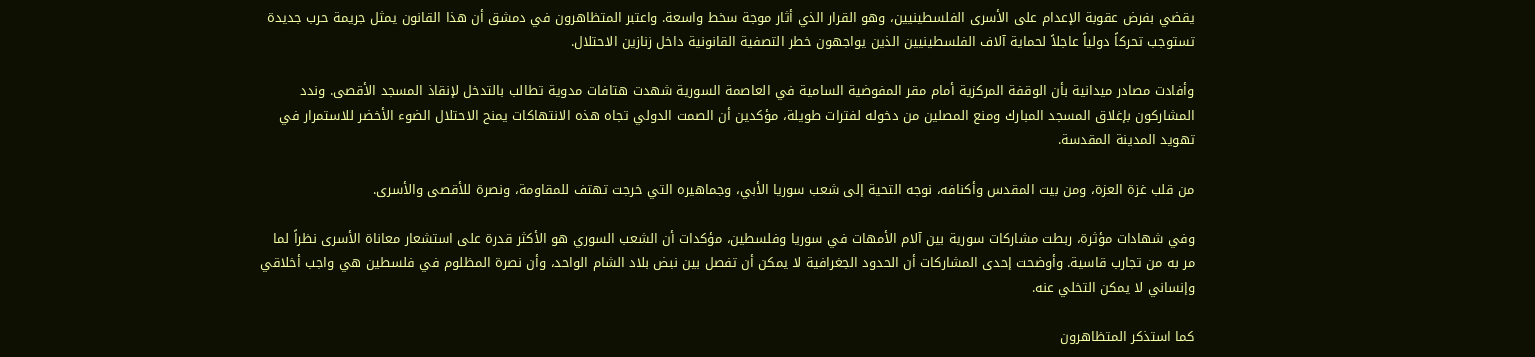يقضي بفرض عقوبة الإعدام على الأسرى الفلسطينيين، وهو القرار الذي أثار موجة سخط واسعة. واعتبر المتظاهرون في دمشق أن هذا القانون يمثل جريمة حرب جديدة تستوجب تحركاً دولياً عاجلاً لحماية آلاف الفلسطينيين الذين يواجهون خطر التصفية القانونية داخل زنازين الاحتلال.

وأفادت مصادر ميدانية بأن الوقفة المركزية أمام مقر المفوضية السامية في العاصمة السورية شهدت هتافات مدوية تطالب بالتدخل لإنقاذ المسجد الأقصى. وندد المشاركون بإغلاق المسجد المبارك ومنع المصلين من دخوله لفترات طويلة، مؤكدين أن الصمت الدولي تجاه هذه الانتهاكات يمنح الاحتلال الضوء الأخضر للاستمرار في تهويد المدينة المقدسة.

من قلب غزة العزة، ومن بيت المقدس وأكنافه، نوجه التحية إلى شعب سوريا الأبي، وجماهيره التي خرجت تهتف للمقاومة، ونصرة للأقصى والأسرى.

وفي شهادات مؤثرة، ربطت مشاركات سورية بين آلام الأمهات في سوريا وفلسطين، مؤكدات أن الشعب السوري هو الأكثر قدرة على استشعار معاناة الأسرى نظراً لما مر به من تجارب قاسية. وأوضحت إحدى المشاركات أن الحدود الجغرافية لا يمكن أن تفصل بين نبض بلاد الشام الواحد، وأن نصرة المظلوم في فلسطين هي واجب أخلاقي وإنساني لا يمكن التخلي عنه.

كما استذكر المتظاهرون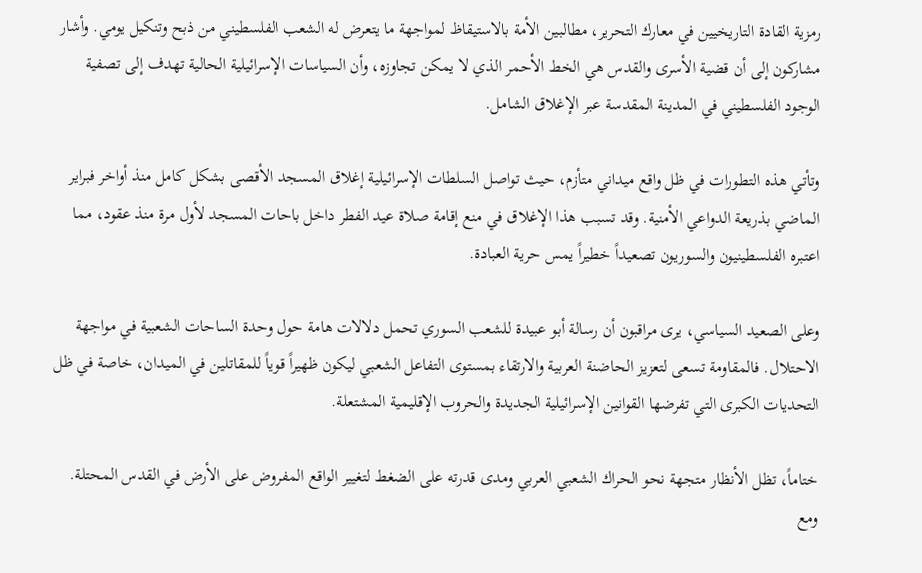رمزية القادة التاريخيين في معارك التحرير، مطالبين الأمة بالاستيقاظ لمواجهة ما يتعرض له الشعب الفلسطيني من ذبح وتنكيل يومي. وأشار مشاركون إلى أن قضية الأسرى والقدس هي الخط الأحمر الذي لا يمكن تجاوزه، وأن السياسات الإسرائيلية الحالية تهدف إلى تصفية الوجود الفلسطيني في المدينة المقدسة عبر الإغلاق الشامل.

وتأتي هذه التطورات في ظل واقع ميداني متأزم، حيث تواصل السلطات الإسرائيلية إغلاق المسجد الأقصى بشكل كامل منذ أواخر فبراير الماضي بذريعة الدواعي الأمنية. وقد تسبب هذا الإغلاق في منع إقامة صلاة عيد الفطر داخل باحات المسجد لأول مرة منذ عقود، مما اعتبره الفلسطينيون والسوريون تصعيداً خطيراً يمس حرية العبادة.

وعلى الصعيد السياسي، يرى مراقبون أن رسالة أبو عبيدة للشعب السوري تحمل دلالات هامة حول وحدة الساحات الشعبية في مواجهة الاحتلال. فالمقاومة تسعى لتعزيز الحاضنة العربية والارتقاء بمستوى التفاعل الشعبي ليكون ظهيراً قوياً للمقاتلين في الميدان، خاصة في ظل التحديات الكبرى التي تفرضها القوانين الإسرائيلية الجديدة والحروب الإقليمية المشتعلة.

ختاماً، تظل الأنظار متجهة نحو الحراك الشعبي العربي ومدى قدرته على الضغط لتغيير الواقع المفروض على الأرض في القدس المحتلة. ومع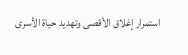استمرار إغلاق الأقصى وتهديد حياة الأسرى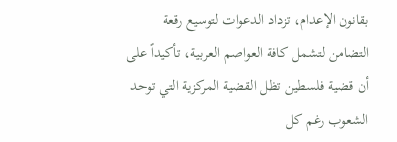بقانون الإعدام، تزداد الدعوات لتوسيع رقعة التضامن لتشمل كافة العواصم العربية، تأكيداً على أن قضية فلسطين تظل القضية المركزية التي توحد الشعوب رغم كل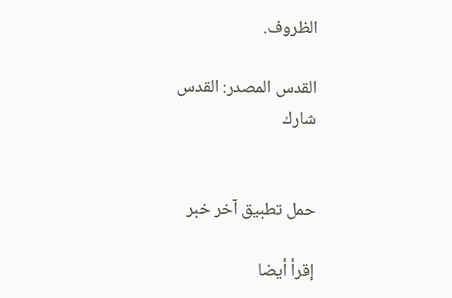الظروف.

القدس المصدر: القدس
شارك


حمل تطبيق آخر خبر

إقرأ أيضا